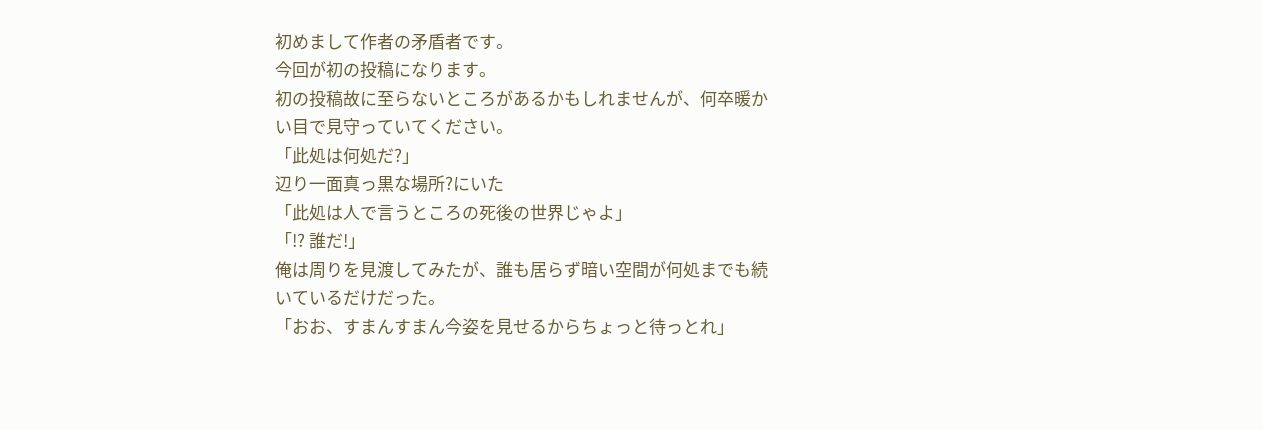初めまして作者の矛盾者です。
今回が初の投稿になります。
初の投稿故に至らないところがあるかもしれませんが、何卒暖かい目で見守っていてください。
「此処は何処だ?」
辺り一面真っ黒な場所?にいた
「此処は人で言うところの死後の世界じゃよ」
「!? 誰だ!」
俺は周りを見渡してみたが、誰も居らず暗い空間が何処までも続いているだけだった。
「おお、すまんすまん今姿を見せるからちょっと待っとれ」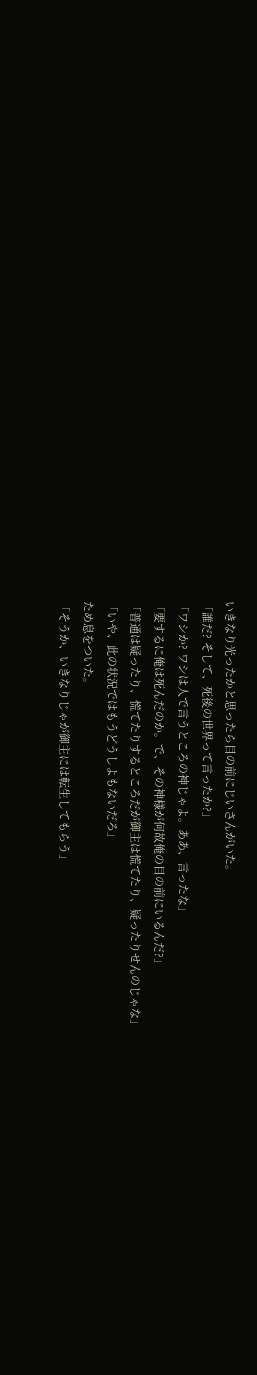いきなり光ったかと思ったら目の前にじいさんがいた。
「誰だ? そして、死後の世界って言ったか?」
「ワシか? ワシは人で言うところの神じゃよ。ああ、言ったな」
「要するに俺は死んだのか。で、その神様が何故俺の目の前にいるんだ?」
「普通は疑ったり、慌てたりするところだが御主は慌てたり、疑ったりせんのじゃな」
「いや、此の状況ではもうどうしよもないだろ」
ため息をついた。
「そうか、いきなりじゃが御主には転生してもらう」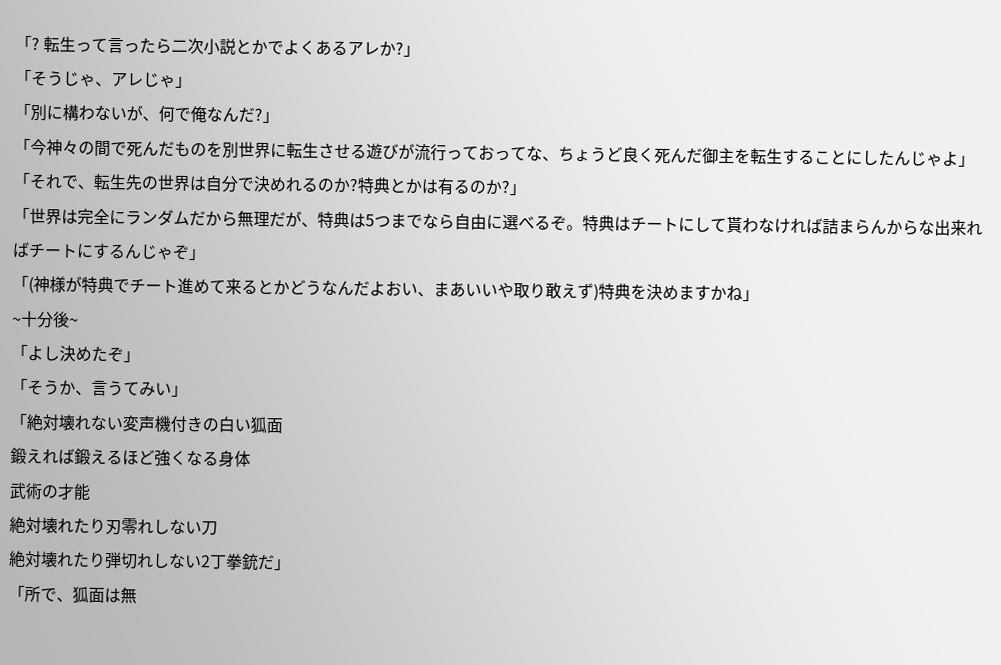「? 転生って言ったら二次小説とかでよくあるアレか?」
「そうじゃ、アレじゃ」
「別に構わないが、何で俺なんだ?」
「今神々の間で死んだものを別世界に転生させる遊びが流行っておってな、ちょうど良く死んだ御主を転生することにしたんじゃよ」
「それで、転生先の世界は自分で決めれるのか?特典とかは有るのか?」
「世界は完全にランダムだから無理だが、特典は5つまでなら自由に選べるぞ。特典はチートにして貰わなければ詰まらんからな出来ればチートにするんじゃぞ」
「(神様が特典でチート進めて来るとかどうなんだよおい、まあいいや取り敢えず)特典を決めますかね」
~十分後~
「よし決めたぞ」
「そうか、言うてみい」
「絶対壊れない変声機付きの白い狐面
鍛えれば鍛えるほど強くなる身体
武術の才能
絶対壊れたり刃零れしない刀
絶対壊れたり弾切れしない2丁拳銃だ」
「所で、狐面は無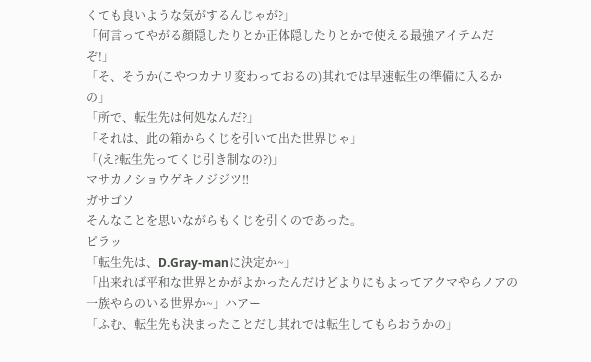くても良いような気がするんじゃが?」
「何言ってやがる顔隠したりとか正体隠したりとかで使える最強アイテムだぞ!」
「そ、そうか(こやつカナリ変わっておるの)其れでは早速転生の準備に入るかの」
「所で、転生先は何処なんだ?」
「それは、此の箱からくじを引いて出た世界じゃ」
「(え?転生先ってくじ引き制なの?)」
マサカノショウゲキノジジツ‼
ガサゴソ
そんなことを思いながらもくじを引くのであった。
ピラッ
「転生先は、D.Gray-manに決定か~」
「出来れば平和な世界とかがよかったんだけどよりにもよってアクマやらノアの一族やらのいる世界か~」ハアー
「ふむ、転生先も決まったことだし其れでは転生してもらおうかの」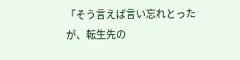「そう言えば言い忘れとったが、転生先の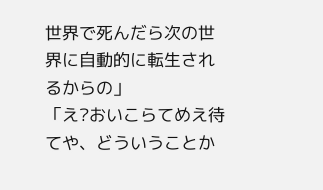世界で死んだら次の世界に自動的に転生されるからの」
「え?おいこらてめえ待てや、どういうことか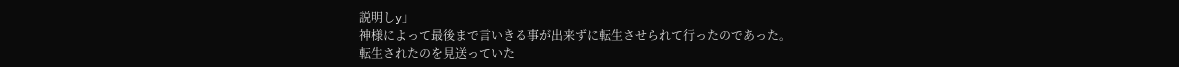説明しy」
神様によって最後まで言いきる事が出来ずに転生させられて行ったのであった。
転生されたのを見送っていた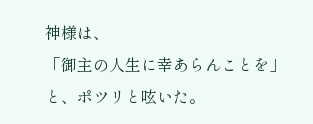神様は、
「御主の人生に幸あらんことを」
と、ポツリと呟いた。